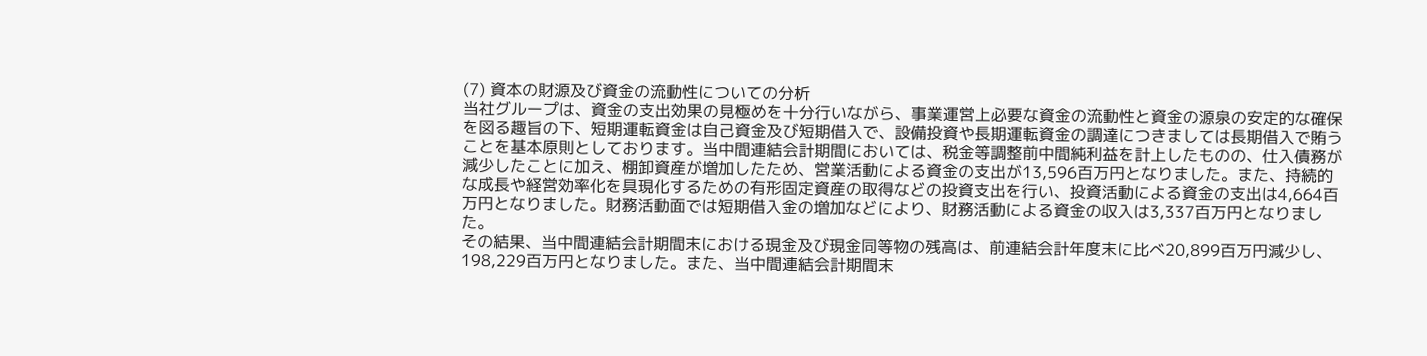(7) 資本の財源及び資金の流動性についての分析
当社グループは、資金の支出効果の見極めを十分行いながら、事業運営上必要な資金の流動性と資金の源泉の安定的な確保を図る趣旨の下、短期運転資金は自己資金及び短期借入で、設備投資や長期運転資金の調達につきましては長期借入で賄うことを基本原則としております。当中間連結会計期間においては、税金等調整前中間純利益を計上したものの、仕入債務が減少したことに加え、棚卸資産が増加したため、営業活動による資金の支出が13,596百万円となりました。また、持続的な成長や経営効率化を具現化するための有形固定資産の取得などの投資支出を行い、投資活動による資金の支出は4,664百万円となりました。財務活動面では短期借入金の増加などにより、財務活動による資金の収入は3,337百万円となりました。
その結果、当中間連結会計期間末における現金及び現金同等物の残高は、前連結会計年度末に比べ20,899百万円減少し、198,229百万円となりました。また、当中間連結会計期間末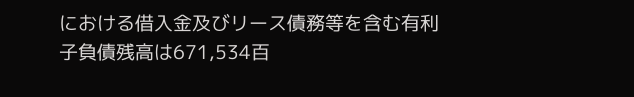における借入金及びリース債務等を含む有利子負債残高は671,534百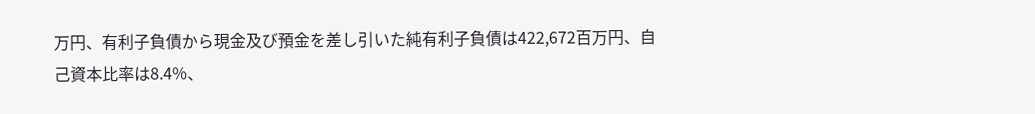万円、有利子負債から現金及び預金を差し引いた純有利子負債は422,672百万円、自己資本比率は8.4%、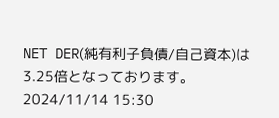NET DER(純有利子負債/自己資本)は3.25倍となっております。
2024/11/14 15:30